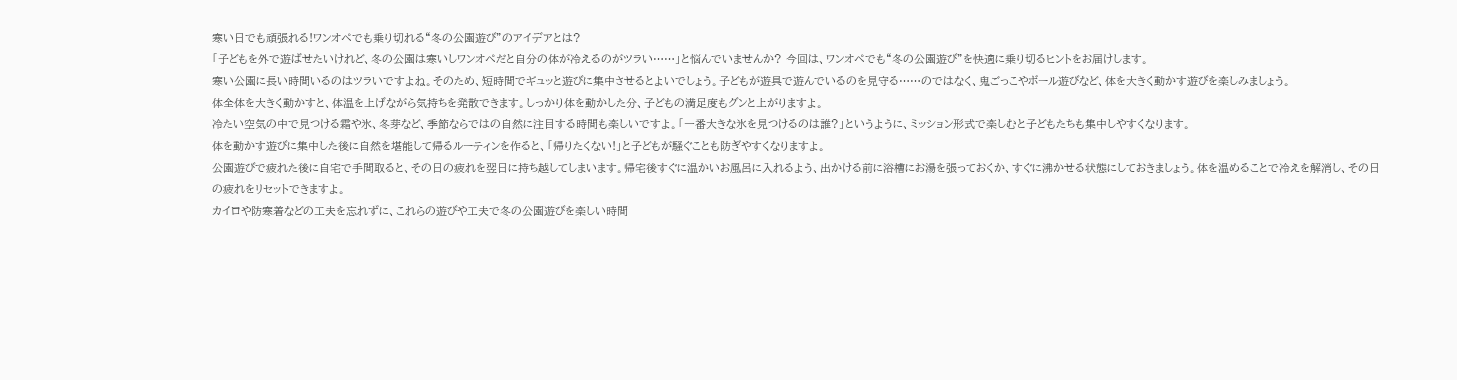寒い日でも頑張れる!ワンオペでも乗り切れる“冬の公園遊び”のアイデアとは?
「子どもを外で遊ばせたいけれど、冬の公園は寒いしワンオペだと自分の体が冷えるのがツラい……」と悩んでいませんか? 今回は、ワンオペでも“冬の公園遊び”を快適に乗り切るヒントをお届けします。
寒い公園に長い時間いるのはツラいですよね。そのため、短時間でギュッと遊びに集中させるとよいでしょう。子どもが遊具で遊んでいるのを見守る……のではなく、鬼ごっこやボール遊びなど、体を大きく動かす遊びを楽しみましょう。
体全体を大きく動かすと、体温を上げながら気持ちを発散できます。しっかり体を動かした分、子どもの満足度もグンと上がりますよ。
冷たい空気の中で見つける霜や氷、冬芽など、季節ならではの自然に注目する時間も楽しいですよ。「一番大きな氷を見つけるのは誰?」というように、ミッション形式で楽しむと子どもたちも集中しやすくなります。
体を動かす遊びに集中した後に自然を堪能して帰るルーティンを作ると、「帰りたくない!」と子どもが騒ぐことも防ぎやすくなりますよ。
公園遊びで疲れた後に自宅で手間取ると、その日の疲れを翌日に持ち越してしまいます。帰宅後すぐに温かいお風呂に入れるよう、出かける前に浴槽にお湯を張っておくか、すぐに沸かせる状態にしておきましょう。体を温めることで冷えを解消し、その日の疲れをリセットできますよ。
カイロや防寒着などの工夫を忘れずに、これらの遊びや工夫で冬の公園遊びを楽しい時間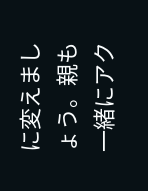に変えましょう。親も一緒にアク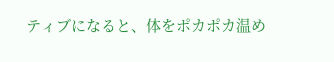ティブになると、体をポカポカ温め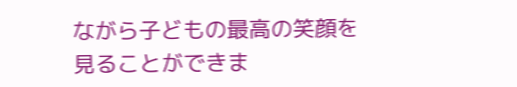ながら子どもの最高の笑顔を見ることができま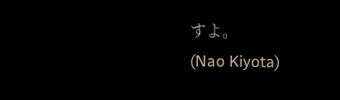すよ。
(Nao Kiyota)